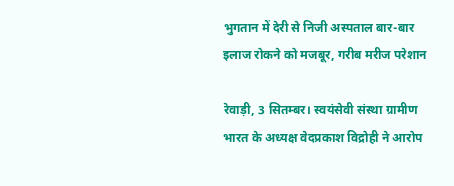भुगतान में देरी से निजी अस्पताल बार-बार इलाज रोकने को मजबूर, गरीब मरीज परेशान

रेवाड़ी, 3 सितम्बर। स्वयंसेवी संस्था ग्रामीण भारत के अध्यक्ष वेदप्रकाश विद्रोही ने आरोप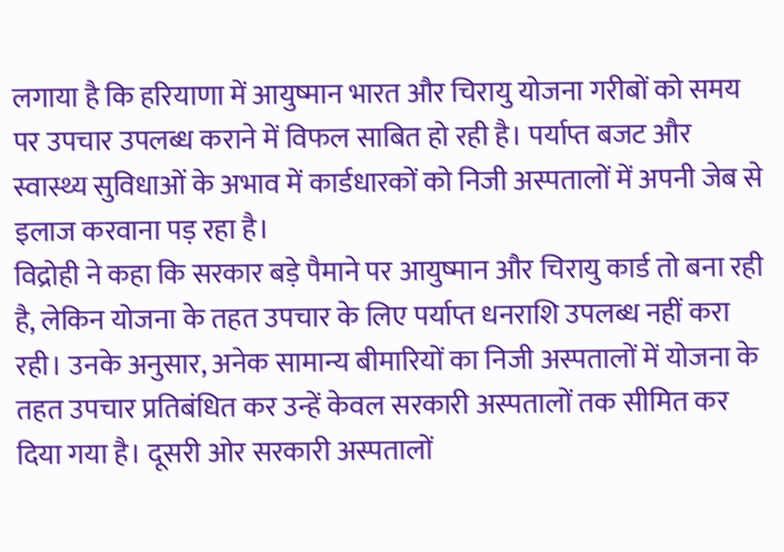लगाया है कि हरियाणा में आयुष्मान भारत और चिरायु योजना गरीबों को समय पर उपचार उपलब्ध कराने में विफल साबित हो रही है। पर्याप्त बजट और स्वास्थ्य सुविधाओं के अभाव में कार्डधारकों को निजी अस्पतालों में अपनी जेब से इलाज करवाना पड़ रहा है।
विद्रोही ने कहा कि सरकार बड़े पैमाने पर आयुष्मान और चिरायु कार्ड तो बना रही है, लेकिन योजना के तहत उपचार के लिए पर्याप्त धनराशि उपलब्ध नहीं करा रही। उनके अनुसार, अनेक सामान्य बीमारियों का निजी अस्पतालों में योजना के तहत उपचार प्रतिबंधित कर उन्हें केवल सरकारी अस्पतालों तक सीमित कर दिया गया है। दूसरी ओर सरकारी अस्पतालों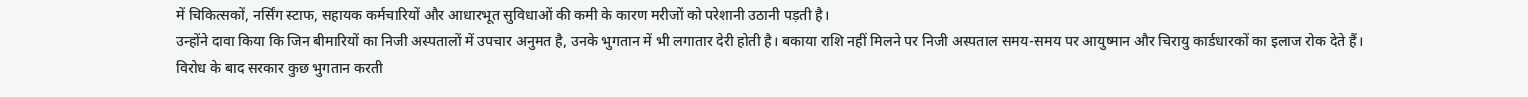में चिकित्सकों, नर्सिंग स्टाफ, सहायक कर्मचारियों और आधारभूत सुविधाओं की कमी के कारण मरीजों को परेशानी उठानी पड़ती है।
उन्होंने दावा किया कि जिन बीमारियों का निजी अस्पतालों में उपचार अनुमत है, उनके भुगतान में भी लगातार देरी होती है। बकाया राशि नहीं मिलने पर निजी अस्पताल समय-समय पर आयुष्मान और चिरायु कार्डधारकों का इलाज रोक देते हैं। विरोध के बाद सरकार कुछ भुगतान करती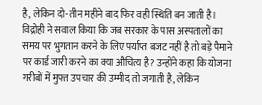है, लेकिन दो-तीन महीने बाद फिर वही स्थिति बन जाती है।
विद्रोही ने सवाल किया कि जब सरकार के पास अस्पतालों का समय पर भुगतान करने के लिए पर्याप्त बजट नहीं है तो बड़े पैमाने पर कार्ड जारी करने का क्या औचित्य है? उन्होंने कहा कि योजना गरीबों में मुफ्त उपचार की उम्मीद तो जगाती है, लेकिन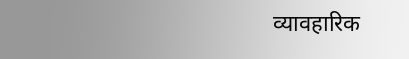व्यावहारिक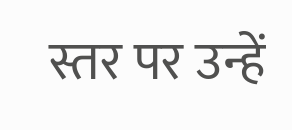स्तर पर उन्हें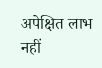अपेक्षित लाभ नहीं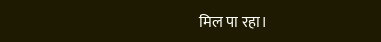मिल पा रहा।